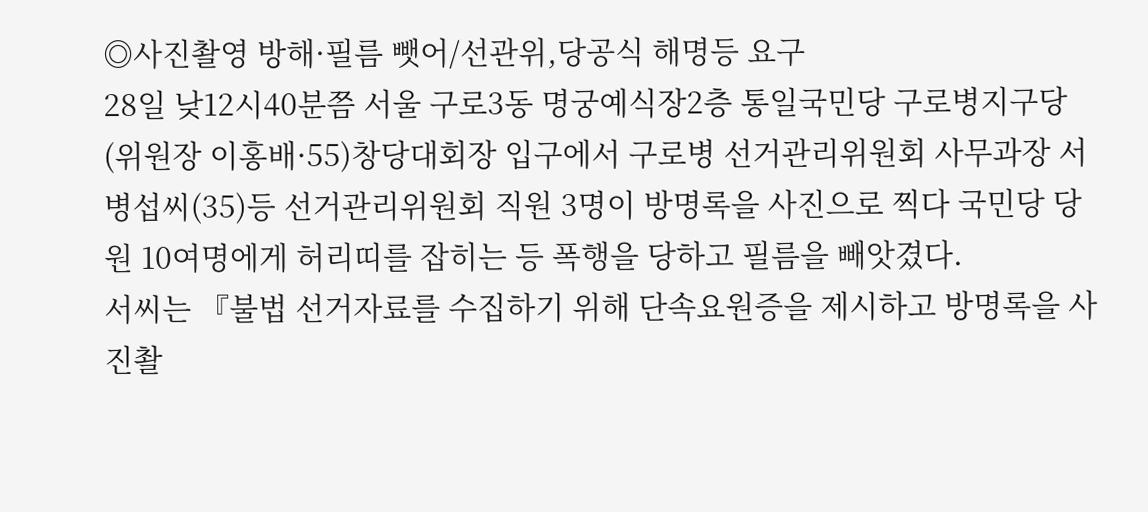◎사진촬영 방해·필름 뺏어/선관위,당공식 해명등 요구
28일 낮12시40분쯤 서울 구로3동 명궁예식장2층 통일국민당 구로병지구당(위원장 이홍배·55)창당대회장 입구에서 구로병 선거관리위원회 사무과장 서병섭씨(35)등 선거관리위원회 직원 3명이 방명록을 사진으로 찍다 국민당 당원 10여명에게 허리띠를 잡히는 등 폭행을 당하고 필름을 빼앗겼다.
서씨는 『불법 선거자료를 수집하기 위해 단속요원증을 제시하고 방명록을 사진촬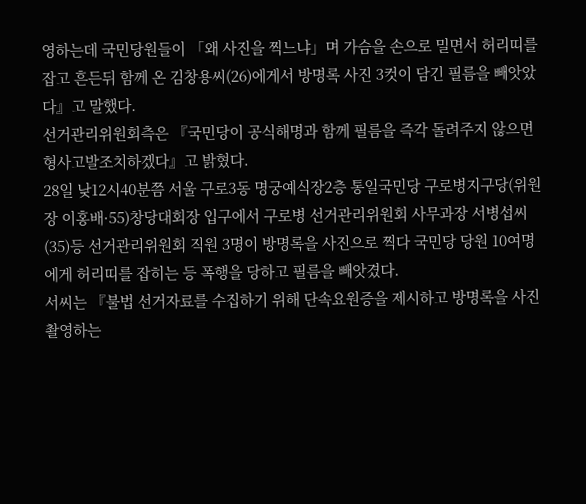영하는데 국민당원들이 「왜 사진을 찍느냐」며 가슴을 손으로 밀면서 허리띠를 잡고 흔든뒤 함께 온 김창용씨(26)에게서 방명록 사진 3컷이 담긴 필름을 빼앗았다』고 말했다.
선거관리위원회측은 『국민당이 공식해명과 함께 필름을 즉각 돌려주지 않으면 형사고발조치하겠다』고 밝혔다.
28일 낮12시40분쯤 서울 구로3동 명궁예식장2층 통일국민당 구로병지구당(위원장 이홍배·55)창당대회장 입구에서 구로병 선거관리위원회 사무과장 서병섭씨(35)등 선거관리위원회 직원 3명이 방명록을 사진으로 찍다 국민당 당원 10여명에게 허리띠를 잡히는 등 폭행을 당하고 필름을 빼앗겼다.
서씨는 『불법 선거자료를 수집하기 위해 단속요원증을 제시하고 방명록을 사진촬영하는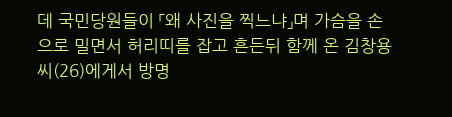데 국민당원들이 「왜 사진을 찍느냐」며 가슴을 손으로 밀면서 허리띠를 잡고 흔든뒤 함께 온 김창용씨(26)에게서 방명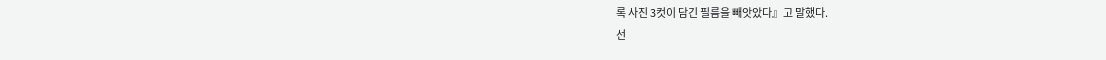록 사진 3컷이 담긴 필름을 빼앗았다』고 말했다.
선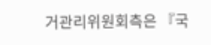거관리위원회측은 『국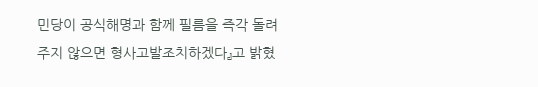민당이 공식해명과 함께 필름을 즉각 돌려주지 않으면 형사고발조치하겠다』고 밝혔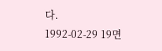다.
1992-02-29 19면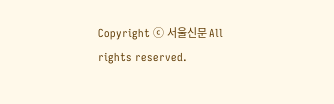Copyright ⓒ 서울신문 All rights reserved.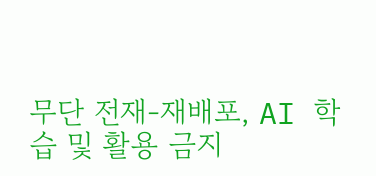무단 전재-재배포, AI 학습 및 활용 금지